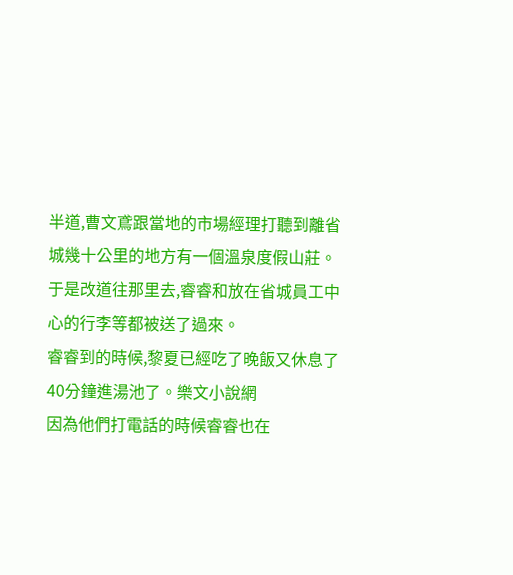半道,曹文鳶跟當地的市場經理打聽到離省城幾十公里的地方有一個溫泉度假山莊。
于是改道往那里去,睿睿和放在省城員工中心的行李等都被送了過來。
睿睿到的時候,黎夏已經吃了晚飯又休息了40分鐘進湯池了。樂文小說網
因為他們打電話的時候睿睿也在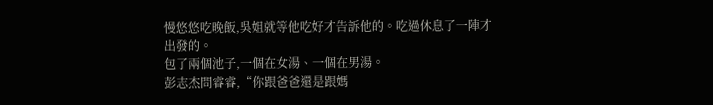慢悠悠吃晚飯,吳姐就等他吃好才告訴他的。吃過休息了一陣才出發的。
包了兩個池子,一個在女湯、一個在男湯。
彭志杰問睿睿,“你跟爸爸還是跟媽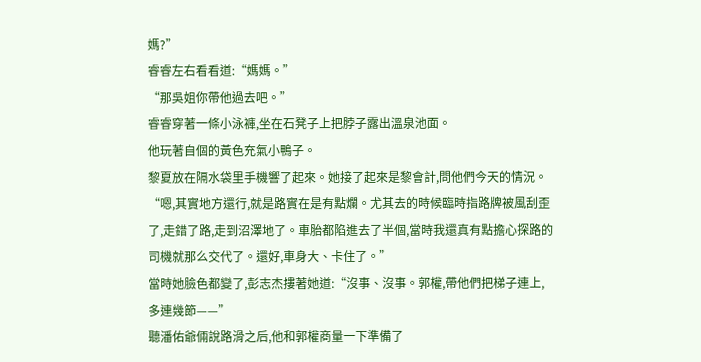媽?”
睿睿左右看看道:“媽媽。”
“那吳姐你帶他過去吧。”
睿睿穿著一條小泳褲,坐在石凳子上把脖子露出溫泉池面。
他玩著自個的黃色充氣小鴨子。
黎夏放在隔水袋里手機響了起來。她接了起來是黎會計,問他們今天的情況。
“嗯,其實地方還行,就是路實在是有點爛。尤其去的時候臨時指路牌被風刮歪了,走錯了路,走到沼澤地了。車胎都陷進去了半個,當時我還真有點擔心探路的司機就那么交代了。還好,車身大、卡住了。”
當時她臉色都變了,彭志杰摟著她道:“沒事、沒事。郭權,帶他們把梯子連上,多連幾節——”
聽潘佑爺倆說路滑之后,他和郭權商量一下準備了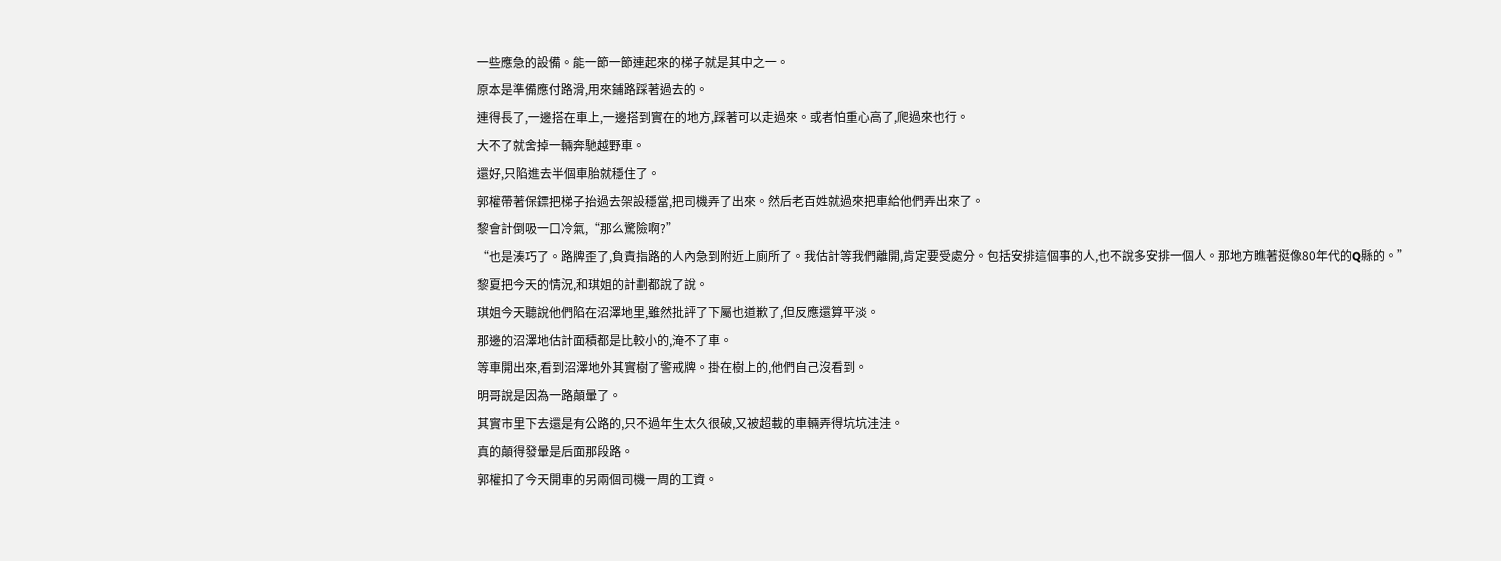一些應急的設備。能一節一節連起來的梯子就是其中之一。
原本是準備應付路滑,用來鋪路踩著過去的。
連得長了,一邊搭在車上,一邊搭到實在的地方,踩著可以走過來。或者怕重心高了,爬過來也行。
大不了就舍掉一輛奔馳越野車。
還好,只陷進去半個車胎就穩住了。
郭權帶著保鏢把梯子抬過去架設穩當,把司機弄了出來。然后老百姓就過來把車給他們弄出來了。
黎會計倒吸一口冷氣,“那么驚險啊?”
“也是湊巧了。路牌歪了,負責指路的人內急到附近上廁所了。我估計等我們離開,肯定要受處分。包括安排這個事的人,也不說多安排一個人。那地方瞧著挺像80年代的Q縣的。”
黎夏把今天的情況,和琪姐的計劃都說了說。
琪姐今天聽說他們陷在沼澤地里,雖然批評了下屬也道歉了,但反應還算平淡。
那邊的沼澤地估計面積都是比較小的,淹不了車。
等車開出來,看到沼澤地外其實樹了警戒牌。掛在樹上的,他們自己沒看到。
明哥說是因為一路顛暈了。
其實市里下去還是有公路的,只不過年生太久很破,又被超載的車輛弄得坑坑洼洼。
真的顛得發暈是后面那段路。
郭權扣了今天開車的另兩個司機一周的工資。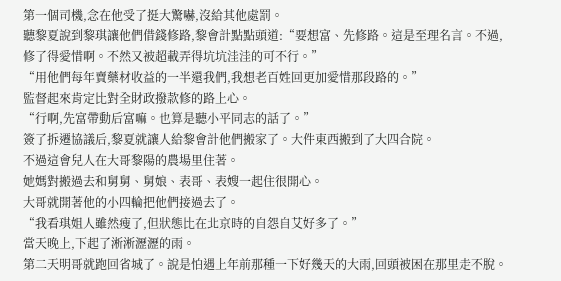第一個司機,念在他受了挺大驚嚇,沒給其他處罰。
聽黎夏說到黎琪讓他們借錢修路,黎會計點點頭道:“要想富、先修路。這是至理名言。不過,修了得愛惜啊。不然又被超載弄得坑坑洼洼的可不行。”
“用他們每年賣藥材收益的一半還我們,我想老百姓回更加愛惜那段路的。”
監督起來肯定比對全財政撥款修的路上心。
“行啊,先富帶動后富嘛。也算是聽小平同志的話了。”
簽了拆遷協議后,黎夏就讓人給黎會計他們搬家了。大件東西搬到了大四合院。
不過這會兒人在大哥黎陽的農場里住著。
她媽對搬過去和舅舅、舅娘、表哥、表嫂一起住很開心。
大哥就開著他的小四輪把他們接過去了。
“我看琪姐人雖然瘦了,但狀態比在北京時的自怨自艾好多了。”
當天晚上,下起了淅淅瀝瀝的雨。
第二天明哥就跑回省城了。說是怕遇上年前那種一下好幾天的大雨,回頭被困在那里走不脫。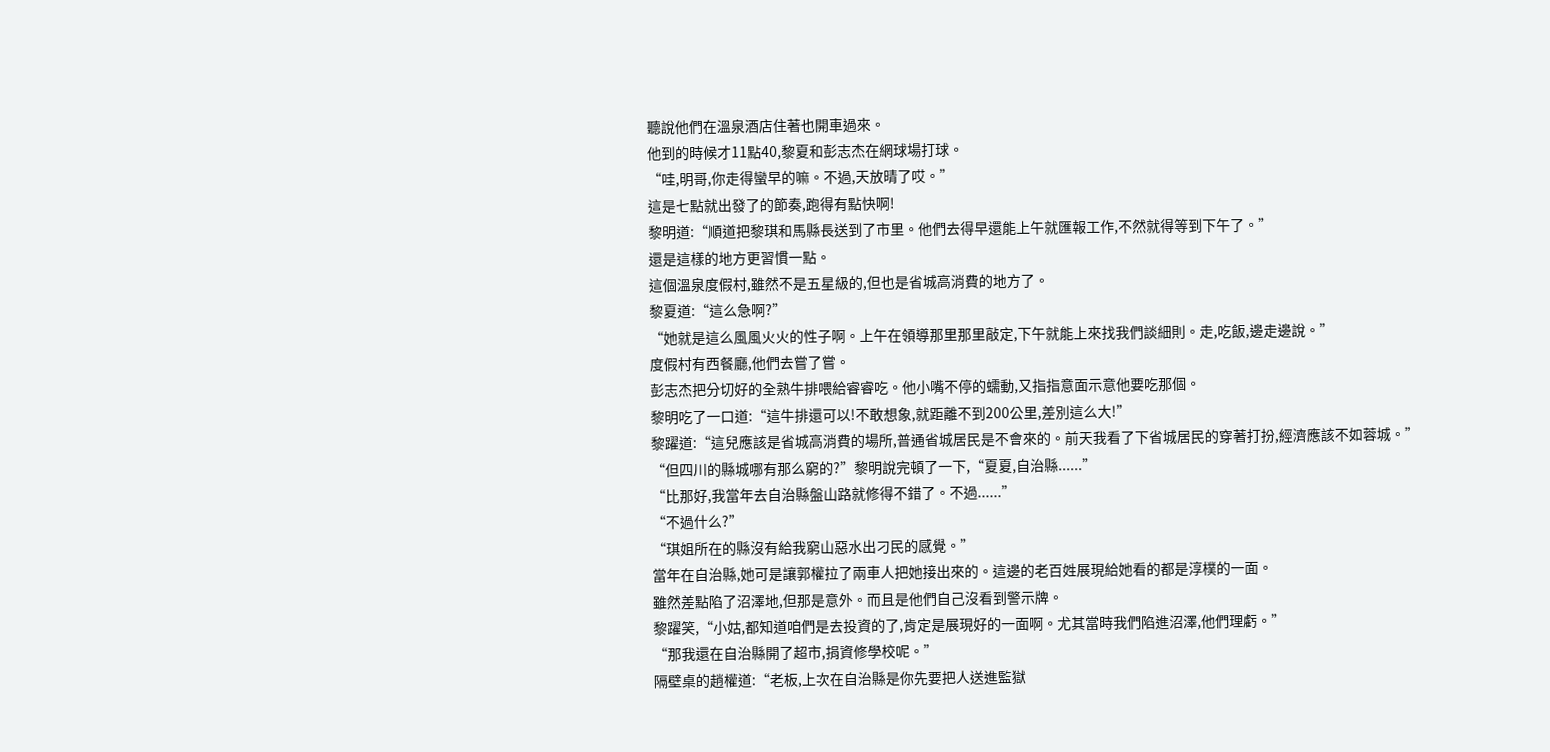聽說他們在溫泉酒店住著也開車過來。
他到的時候才11點40,黎夏和彭志杰在網球場打球。
“哇,明哥,你走得蠻早的嘛。不過,天放晴了哎。”
這是七點就出發了的節奏,跑得有點快啊!
黎明道:“順道把黎琪和馬縣長送到了市里。他們去得早還能上午就匯報工作,不然就得等到下午了。”
還是這樣的地方更習慣一點。
這個溫泉度假村,雖然不是五星級的,但也是省城高消費的地方了。
黎夏道:“這么急啊?”
“她就是這么風風火火的性子啊。上午在領導那里那里敲定,下午就能上來找我們談細則。走,吃飯,邊走邊說。”
度假村有西餐廳,他們去嘗了嘗。
彭志杰把分切好的全熟牛排喂給睿睿吃。他小嘴不停的蠕動,又指指意面示意他要吃那個。
黎明吃了一口道:“這牛排還可以!不敢想象,就距離不到200公里,差別這么大!”
黎躍道:“這兒應該是省城高消費的場所,普通省城居民是不會來的。前天我看了下省城居民的穿著打扮,經濟應該不如蓉城。”
“但四川的縣城哪有那么窮的?”黎明說完頓了一下,“夏夏,自治縣......”
“比那好,我當年去自治縣盤山路就修得不錯了。不過......”
“不過什么?”
“琪姐所在的縣沒有給我窮山惡水出刁民的感覺。”
當年在自治縣,她可是讓郭權拉了兩車人把她接出來的。這邊的老百姓展現給她看的都是淳樸的一面。
雖然差點陷了沼澤地,但那是意外。而且是他們自己沒看到警示牌。
黎躍笑,“小姑,都知道咱們是去投資的了,肯定是展現好的一面啊。尤其當時我們陷進沼澤,他們理虧。”
“那我還在自治縣開了超市,捐資修學校呢。”
隔壁桌的趙權道:“老板,上次在自治縣是你先要把人送進監獄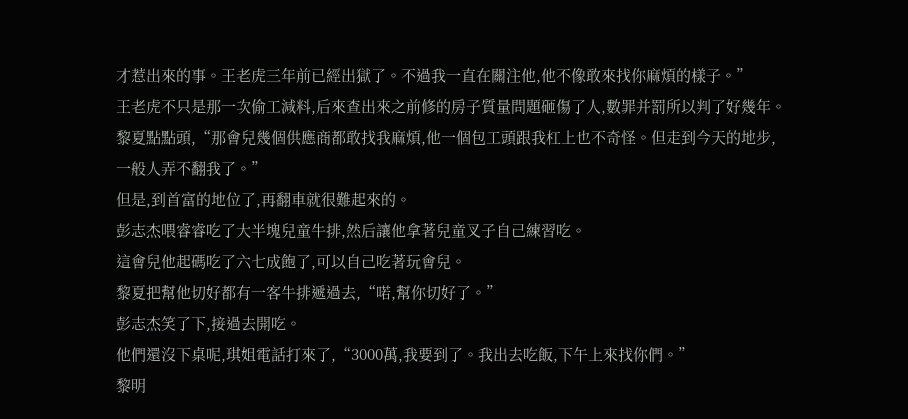才惹出來的事。王老虎三年前已經出獄了。不過我一直在關注他,他不像敢來找你麻煩的樣子。”
王老虎不只是那一次偷工減料,后來查出來之前修的房子質量問題砸傷了人,數罪并罰所以判了好幾年。
黎夏點點頭,“那會兒幾個供應商都敢找我麻煩,他一個包工頭跟我杠上也不奇怪。但走到今天的地步,一般人弄不翻我了。”
但是,到首富的地位了,再翻車就很難起來的。
彭志杰喂睿睿吃了大半塊兒童牛排,然后讓他拿著兒童叉子自己練習吃。
這會兒他起碼吃了六七成飽了,可以自己吃著玩會兒。
黎夏把幫他切好都有一客牛排遞過去,“喏,幫你切好了。”
彭志杰笑了下,接過去開吃。
他們還沒下桌呢,琪姐電話打來了,“3000萬,我要到了。我出去吃飯,下午上來找你們。”
黎明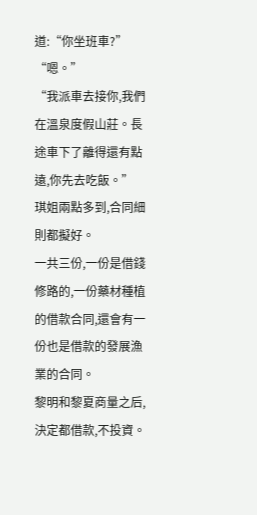道:“你坐班車?”
“嗯。”
“我派車去接你,我們在溫泉度假山莊。長途車下了離得還有點遠,你先去吃飯。”
琪姐兩點多到,合同細則都擬好。
一共三份,一份是借錢修路的,一份藥材種植的借款合同,還會有一份也是借款的發展漁業的合同。
黎明和黎夏商量之后,決定都借款,不投資。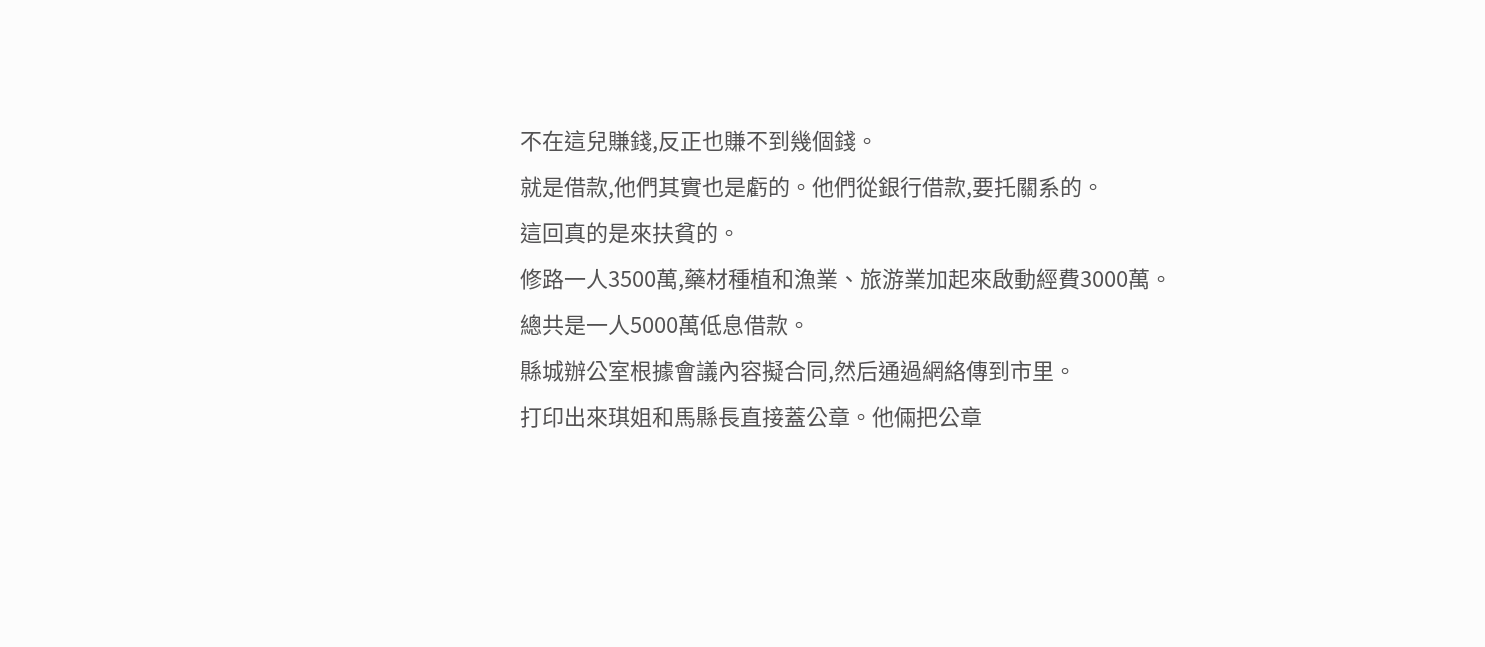不在這兒賺錢,反正也賺不到幾個錢。
就是借款,他們其實也是虧的。他們從銀行借款,要托關系的。
這回真的是來扶貧的。
修路一人3500萬,藥材種植和漁業、旅游業加起來啟動經費3000萬。
總共是一人5000萬低息借款。
縣城辦公室根據會議內容擬合同,然后通過網絡傳到市里。
打印出來琪姐和馬縣長直接蓋公章。他倆把公章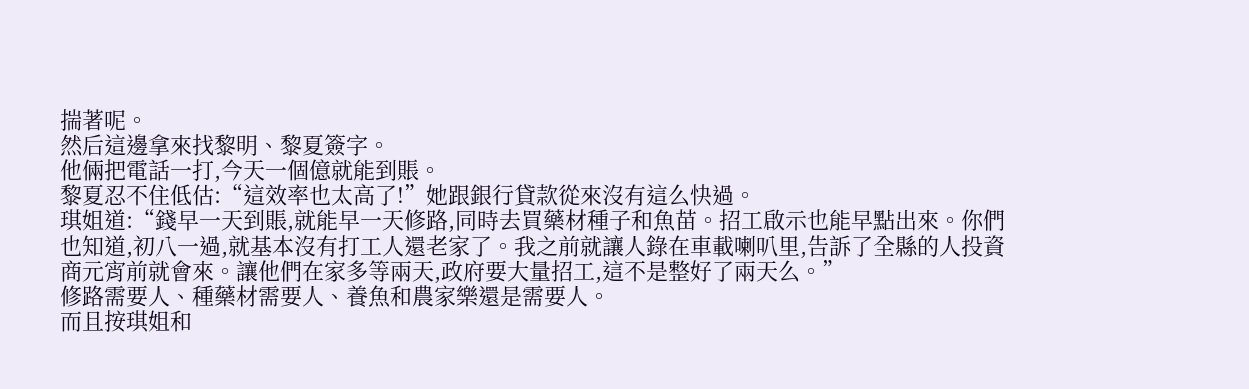揣著呢。
然后這邊拿來找黎明、黎夏簽字。
他倆把電話一打,今天一個億就能到賬。
黎夏忍不住低估:“這效率也太高了!”她跟銀行貸款從來沒有這么快過。
琪姐道:“錢早一天到賬,就能早一天修路,同時去買藥材種子和魚苗。招工啟示也能早點出來。你們也知道,初八一過,就基本沒有打工人還老家了。我之前就讓人錄在車載喇叭里,告訴了全縣的人投資商元宵前就會來。讓他們在家多等兩天,政府要大量招工,這不是整好了兩天么。”
修路需要人、種藥材需要人、養魚和農家樂還是需要人。
而且按琪姐和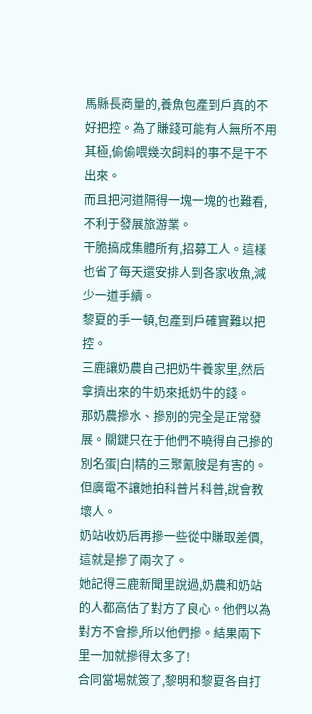馬縣長商量的,養魚包產到戶真的不好把控。為了賺錢可能有人無所不用其極,偷偷喂幾次飼料的事不是干不出來。
而且把河道隔得一塊一塊的也難看,不利于發展旅游業。
干脆搞成集體所有,招募工人。這樣也省了每天還安排人到各家收魚,減少一道手續。
黎夏的手一頓,包產到戶確實難以把控。
三鹿讓奶農自己把奶牛養家里,然后拿擠出來的牛奶來抵奶牛的錢。
那奶農摻水、摻別的完全是正常發展。關鍵只在于他們不曉得自己摻的別名蛋|白|精的三聚氰胺是有害的。
但廣電不讓她拍科普片科普,說會教壞人。
奶站收奶后再摻一些從中賺取差價,這就是摻了兩次了。
她記得三鹿新聞里說過,奶農和奶站的人都高估了對方了良心。他們以為對方不會摻,所以他們摻。結果兩下里一加就摻得太多了!
合同當場就簽了,黎明和黎夏各自打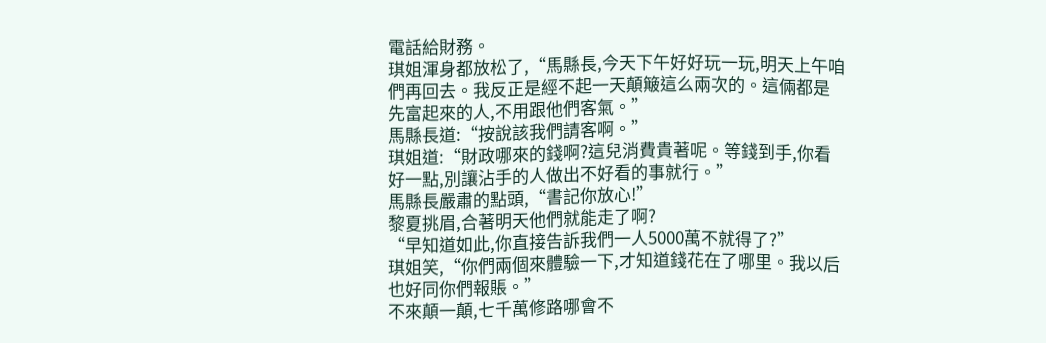電話給財務。
琪姐渾身都放松了,“馬縣長,今天下午好好玩一玩,明天上午咱們再回去。我反正是經不起一天顛簸這么兩次的。這倆都是先富起來的人,不用跟他們客氣。”
馬縣長道:“按說該我們請客啊。”
琪姐道:“財政哪來的錢啊?這兒消費貴著呢。等錢到手,你看好一點,別讓沾手的人做出不好看的事就行。”
馬縣長嚴肅的點頭,“書記你放心!”
黎夏挑眉,合著明天他們就能走了啊?
“早知道如此,你直接告訴我們一人5000萬不就得了?”
琪姐笑,“你們兩個來體驗一下,才知道錢花在了哪里。我以后也好同你們報賬。”
不來顛一顛,七千萬修路哪會不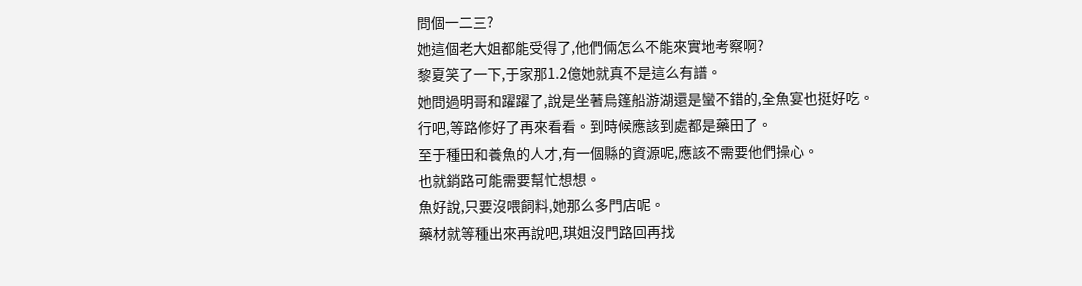問個一二三?
她這個老大姐都能受得了,他們倆怎么不能來實地考察啊?
黎夏笑了一下,于家那1.2億她就真不是這么有譜。
她問過明哥和躍躍了,說是坐著烏篷船游湖還是蠻不錯的,全魚宴也挺好吃。
行吧,等路修好了再來看看。到時候應該到處都是藥田了。
至于種田和養魚的人才,有一個縣的資源呢,應該不需要他們操心。
也就銷路可能需要幫忙想想。
魚好說,只要沒喂飼料,她那么多門店呢。
藥材就等種出來再說吧,琪姐沒門路回再找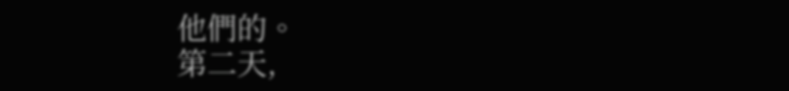他們的。
第二天,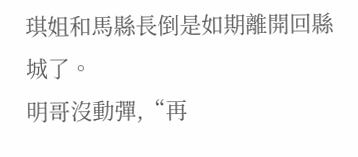琪姐和馬縣長倒是如期離開回縣城了。
明哥沒動彈,“再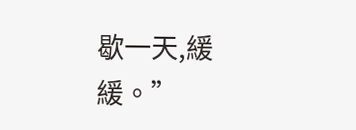歇一天,緩緩。”